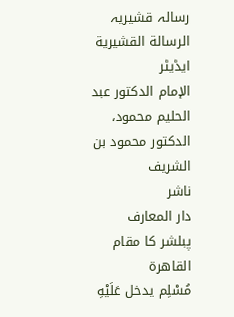رسالہ قشیریہ
الرسالة القشيرية
ایڈیٹر
الإمام الدكتور عبد الحليم محمود، الدكتور محمود بن الشريف
ناشر
دار المعارف
پبلشر کا مقام
القاهرة
مُسْلِم يدخل عَلَيْهِ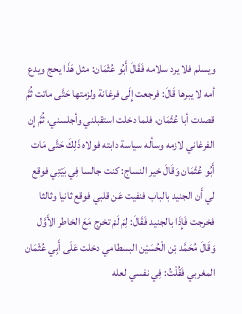ويسلم فلا يرد سلامه فَقَالَ أَبُو عُثْمَان: مثل هَذَا يحج ويدع أمه لا يبرها قَالَ: فرجعت إِلَى فرغانة ولزمتها حَتَّى ماتت ثُمَّ قصدت أبا عُثْمَان، فلما دخلت استقبلني وأجلسني، ثُمَّ إِن الفرغاني لازمه وسأله سياسة دابته فولاه ذَلِكَ حَتَّى مَات أَبُو عُثْمَان وَقَالَ خير النساج: كنت جالسا فِي بَيْتِي فوقع لي أَن الجنيد بالباب فنفيت عَن قلبي فوقع ثانيا وثالثا فخرجت فَإِذَا بالجنيد فَقَالَ: لِمَ لَمْ تخرج مَعَ الخاطر الأَوَّل وَقَالَ مُحَمَّد بْن الْحُسَيْن البسطامي دخلت عَلَى أَبِي عُثْمَان المغربي فَقُلْتُ: فِي نفسي لعله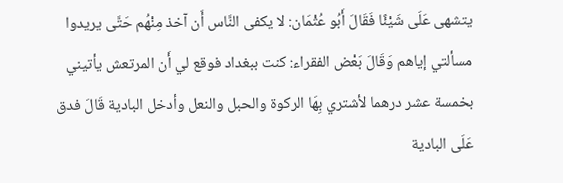يتشهى عَلَى شَيْئًا فَقَالَ أَبُو عُثْمَان: لا يكفى النَّاس أَن آخذ مِنْهُم حَتَّى يريدوا مسألتي إياهم وَقَالَ بَعْض الفقراء: كنت ببغداد فوقع لي أَن المرتعش يأتيني بخمسة عشر درهما لأشتري بِهَا الركوة والحبل والنعل وأدخل البادية قَالَ فدق عَلَى البادية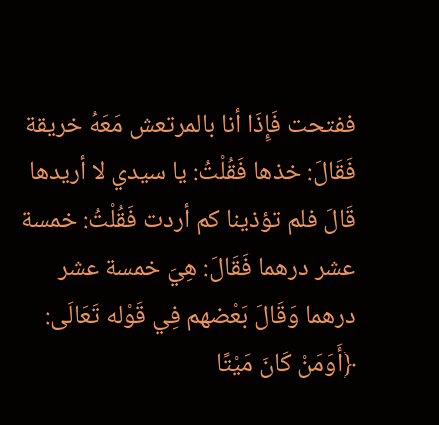ففتحت فَإِذَا أنا بالمرتعش مَعَهُ خريقة فَقَالَ: خذها فَقُلْتُ: يا سيدي لا أريدها قَالَ فلم تؤذينا كم أردت فَقُلْتُ: خمسة عشر درهما فَقَالَ: هِيَ خمسة عشر درهما وَقَالَ بَعْضهم فِي قَوْله تَعَالَى: ﴿أَوَمَنْ كَانَ مَيْتًا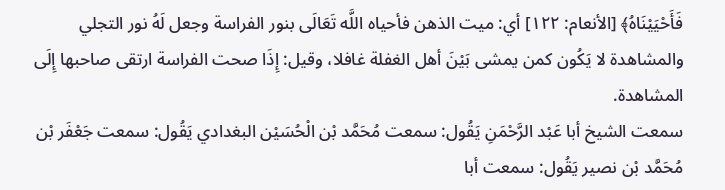فَأَحْيَيْنَاهُ﴾ [الأنعام: ١٢٢] أي: ميت الذهن فأحياه اللَّه تَعَالَى بنور الفراسة وجعل لَهُ نور التجلي والمشاهدة لا يَكُون كمن يمشى بَيْنَ أهل الغفلة غافلا، وقيل: إِذَا صحت الفراسة ارتقى صاحبها إِلَى المشاهدة.
سمعت الشيخ أبا عَبْد الرَّحْمَنِ يَقُول: سمعت مُحَمَّد بْن الْحُسَيْن البغدادي يَقُول: سمعت جَعْفَر بْن مُحَمَّد بْن نصير يَقُول: سمعت أبا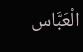الْعَبَّاس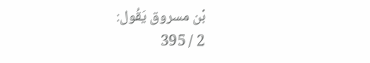بْن مسروق يَقُول:
2 / 395